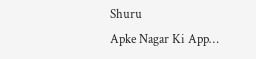Shuru
Apke Nagar Ki App…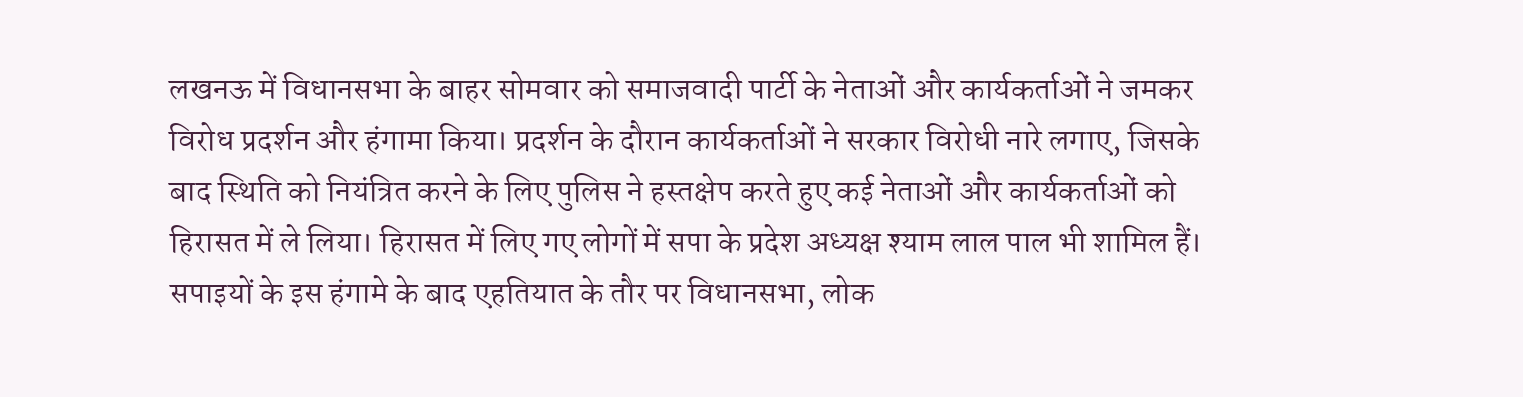लखनऊ में विधानसभा के बाहर सोमवार को समाजवादी पार्टी के नेताओं और कार्यकर्ताओं ने जमकर विरोध प्रदर्शन और हंगामा किया। प्रदर्शन के दौरान कार्यकर्ताओं ने सरकार विरोधी नारे लगाए, जिसके बाद स्थिति को नियंत्रित करने के लिए पुलिस ने हस्तक्षेप करते हुए कई नेताओं और कार्यकर्ताओं को हिरासत में ले लिया। हिरासत में लिए गए लोगों में सपा के प्रदेश अध्यक्ष श्याम लाल पाल भी शामिल हैं। सपाइयों के इस हंगामे के बाद एहतियात के तौर पर विधानसभा, लोक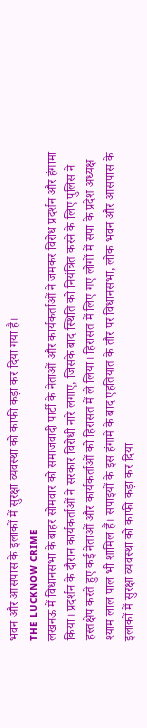भवन और आसपास के इलाकों में सुरक्षा व्यवस्था को काफी कड़ा कर दिया गया है।
ᴛʜᴇ ʟᴜᴄᴋɴᴏᴡ ᴄʀɪᴍᴇ
लखनऊ में विधानसभा के बाहर सोमवार को समाजवादी पार्टी के नेताओं और कार्यकर्ताओं ने जमकर विरोध प्रदर्शन और हंगामा किया। प्रदर्शन के दौरान कार्यकर्ताओं ने सरकार विरोधी नारे लगाए, जिसके बाद स्थिति को नियंत्रित करने के लिए पुलिस ने हस्तक्षेप करते हुए कई नेताओं और कार्यकर्ताओं को हिरासत में ले लिया। हिरासत में लिए गए लोगों में सपा के प्रदेश अध्यक्ष श्याम लाल पाल भी शामिल हैं। सपाइयों के इस हंगामे के बाद एहतियात के तौर पर विधानसभा, लोक भवन और आसपास के इलाकों में सुरक्षा व्यवस्था को काफी कड़ा कर दिया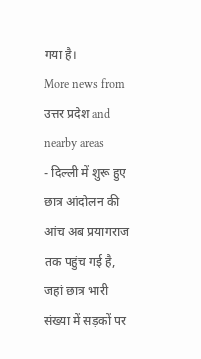गया है।
More news from उत्तर प्रदेश and nearby areas
- दिल्ली में शुरू हुए छात्र आंदोलन की आंच अब प्रयागराज तक पहुंच गई है, जहां छात्र भारी संख्या में सड़कों पर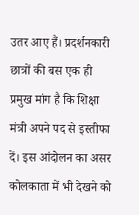उतर आए हैं। प्रदर्शनकारी छात्रों की बस एक ही प्रमुख मांग है कि शिक्षा मंत्री अपने पद से इस्तीफा दें। इस आंदोलन का असर कोलकाता में भी देखने को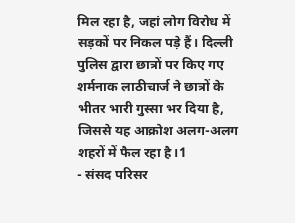मिल रहा है, जहां लोग विरोध में सड़कों पर निकल पड़े हैं। दिल्ली पुलिस द्वारा छात्रों पर किए गए शर्मनाक लाठीचार्ज ने छात्रों के भीतर भारी गुस्सा भर दिया है, जिससे यह आक्रोश अलग-अलग शहरों में फैल रहा है।1
- संसद परिसर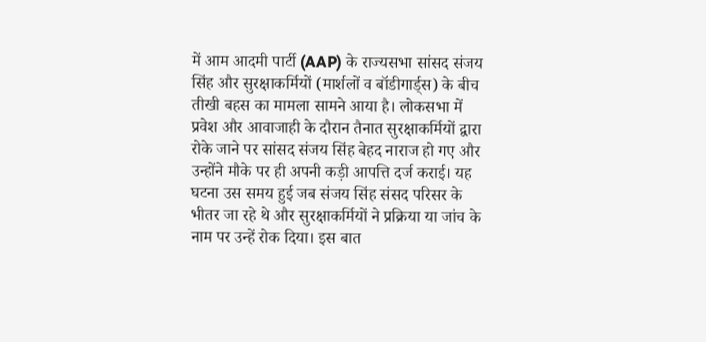में आम आदमी पार्टी (AAP) के राज्यसभा सांसद संजय सिंह और सुरक्षाकर्मियों (मार्शलों व बॉडीगार्ड्स) के बीच तीखी बहस का मामला सामने आया है। लोकसभा में प्रवेश और आवाजाही के दौरान तैनात सुरक्षाकर्मियों द्वारा रोके जाने पर सांसद संजय सिंह बेहद नाराज हो गए और उन्होंने मौके पर ही अपनी कड़ी आपत्ति दर्ज कराई। यह घटना उस समय हुई जब संजय सिंह संसद परिसर के भीतर जा रहे थे और सुरक्षाकर्मियों ने प्रक्रिया या जांच के नाम पर उन्हें रोक दिया। इस बात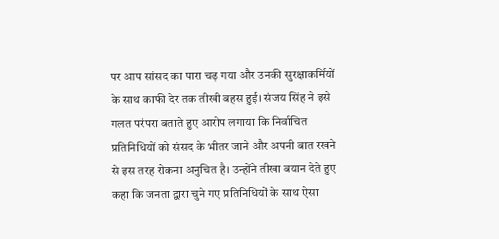पर आप सांसद का पारा चढ़ गया और उनकी सुरक्षाकर्मियों के साथ काफी देर तक तीखी बहस हुई। संजय सिंह ने इसे गलत परंपरा बताते हुए आरोप लगाया कि निर्वाचित प्रतिनिधियों को संसद के भीतर जाने और अपनी बात रखने से इस तरह रोकना अनुचित है। उन्होंने तीखा बयान देते हुए कहा कि जनता द्वारा चुने गए प्रतिनिधियों के साथ ऐसा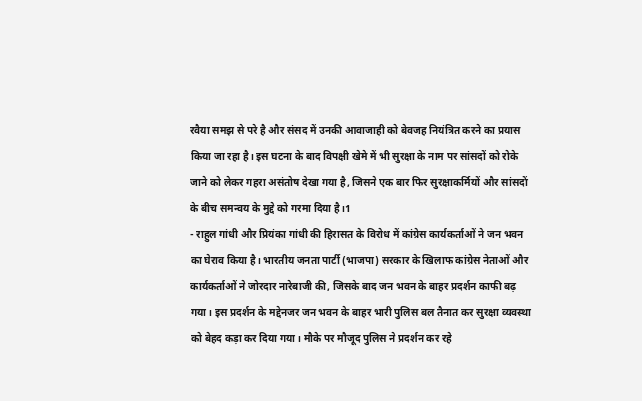रवैया समझ से परे है और संसद में उनकी आवाजाही को बेवजह नियंत्रित करने का प्रयास किया जा रहा है। इस घटना के बाद विपक्षी खेमे में भी सुरक्षा के नाम पर सांसदों को रोके जाने को लेकर गहरा असंतोष देखा गया है, जिसने एक बार फिर सुरक्षाकर्मियों और सांसदों के बीच समन्वय के मुद्दे को गरमा दिया है।1
- राहुल गांधी और प्रियंका गांधी की हिरासत के विरोध में कांग्रेस कार्यकर्ताओं ने जन भवन का घेराव किया है। भारतीय जनता पार्टी (भाजपा) सरकार के खिलाफ कांग्रेस नेताओं और कार्यकर्ताओं ने जोरदार नारेबाजी की, जिसके बाद जन भवन के बाहर प्रदर्शन काफी बढ़ गया। इस प्रदर्शन के मद्देनजर जन भवन के बाहर भारी पुलिस बल तैनात कर सुरक्षा व्यवस्था को बेहद कड़ा कर दिया गया। मौके पर मौजूद पुलिस ने प्रदर्शन कर रहे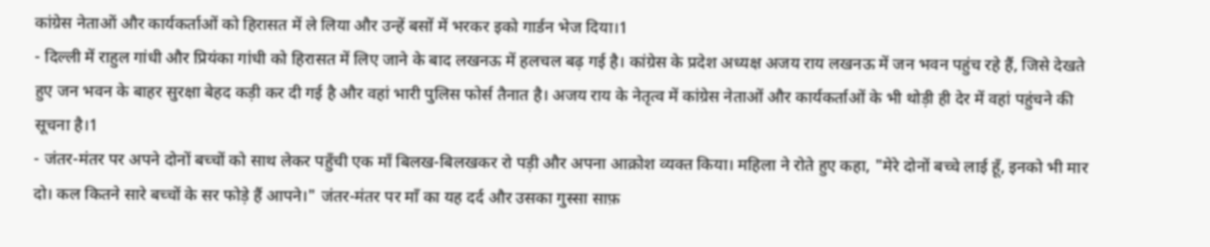कांग्रेस नेताओं और कार्यकर्ताओं को हिरासत में ले लिया और उन्हें बसों में भरकर इको गार्डन भेज दिया।1
- दिल्ली में राहुल गांधी और प्रियंका गांधी को हिरासत में लिए जाने के बाद लखनऊ में हलचल बढ़ गई है। कांग्रेस के प्रदेश अध्यक्ष अजय राय लखनऊ में जन भवन पहुंच रहे हैं, जिसे देखते हुए जन भवन के बाहर सुरक्षा बेहद कड़ी कर दी गई है और वहां भारी पुलिस फोर्स तैनात है। अजय राय के नेतृत्व में कांग्रेस नेताओं और कार्यकर्ताओं के भी थोड़ी ही देर में वहां पहुंचने की सूचना है।1
- जंतर-मंतर पर अपने दोनों बच्चों को साथ लेकर पहुँची एक माँ बिलख-बिलखकर रो पड़ी और अपना आक्रोश व्यक्त किया। महिला ने रोते हुए कहा, "मेरे दोनों बच्चे लाई हूँ, इनको भी मार दो। कल कितने सारे बच्चों के सर फोड़े हैं आपने।" जंतर-मंतर पर माँ का यह दर्द और उसका गुस्सा साफ़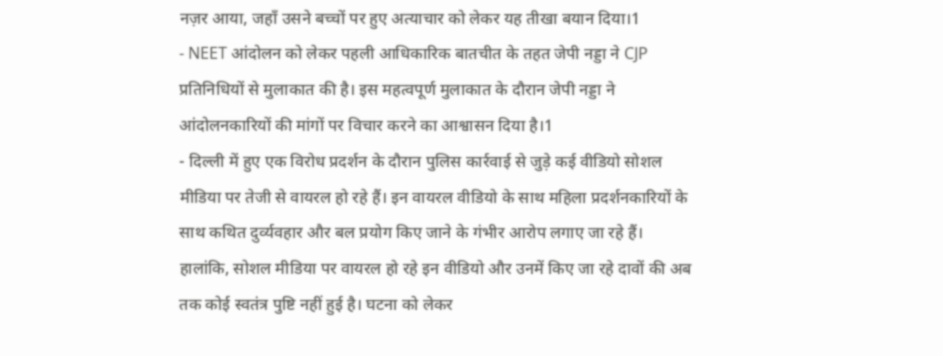नज़र आया, जहाँ उसने बच्चों पर हुए अत्याचार को लेकर यह तीखा बयान दिया।1
- NEET आंदोलन को लेकर पहली आधिकारिक बातचीत के तहत जेपी नड्डा ने CJP प्रतिनिधियों से मुलाकात की है। इस महत्वपूर्ण मुलाकात के दौरान जेपी नड्डा ने आंदोलनकारियों की मांगों पर विचार करने का आश्वासन दिया है।1
- दिल्ली में हुए एक विरोध प्रदर्शन के दौरान पुलिस कार्रवाई से जुड़े कई वीडियो सोशल मीडिया पर तेजी से वायरल हो रहे हैं। इन वायरल वीडियो के साथ महिला प्रदर्शनकारियों के साथ कथित दुर्व्यवहार और बल प्रयोग किए जाने के गंभीर आरोप लगाए जा रहे हैं। हालांकि, सोशल मीडिया पर वायरल हो रहे इन वीडियो और उनमें किए जा रहे दावों की अब तक कोई स्वतंत्र पुष्टि नहीं हुई है। घटना को लेकर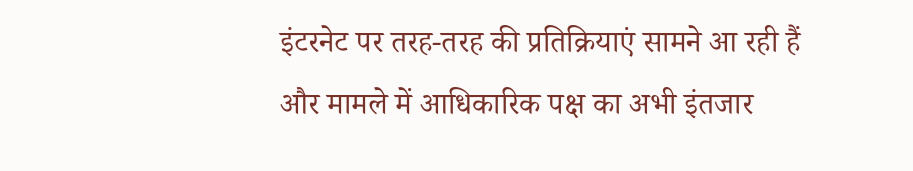इंटरनेट पर तरह-तरह की प्रतिक्रियाएं सामने आ रही हैं और मामले में आधिकारिक पक्ष का अभी इंतजार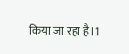किया जा रहा है।1